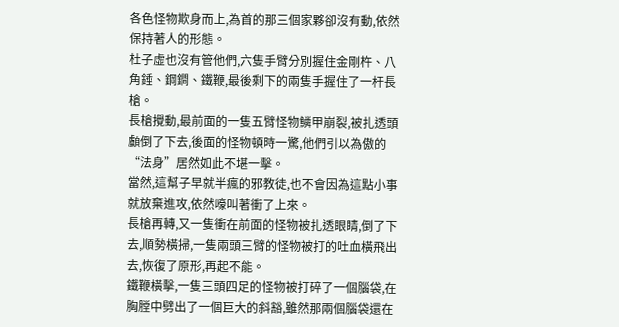各色怪物欺身而上,為首的那三個家夥卻沒有動,依然保持著人的形態。
杜子虛也沒有管他們,六隻手臂分別握住金剛杵、八角錘、鋼鐧、鐵鞭,最後剩下的兩隻手握住了一杆長槍。
長槍攪動,最前面的一隻五臂怪物鱗甲崩裂,被扎透頭顱倒了下去,後面的怪物頓時一驚,他們引以為傲的“法身”居然如此不堪一擊。
當然,這幫子早就半瘋的邪教徒,也不會因為這點小事就放棄進攻,依然嚎叫著衝了上來。
長槍再轉,又一隻衝在前面的怪物被扎透眼睛,倒了下去,順勢橫掃,一隻兩頭三臂的怪物被打的吐血橫飛出去,恢復了原形,再起不能。
鐵鞭橫擊,一隻三頭四足的怪物被打碎了一個腦袋,在胸膛中劈出了一個巨大的斜豁,雖然那兩個腦袋還在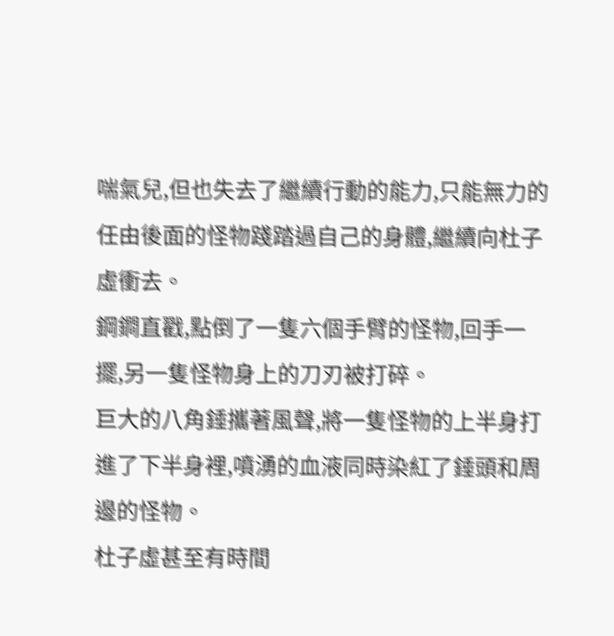喘氣兒,但也失去了繼續行動的能力,只能無力的任由後面的怪物踐踏過自己的身體,繼續向杜子虛衝去。
鋼鐧直戳,點倒了一隻六個手臂的怪物,回手一擺,另一隻怪物身上的刀刃被打碎。
巨大的八角錘攜著風聲,將一隻怪物的上半身打進了下半身裡,噴湧的血液同時染紅了錘頭和周邊的怪物。
杜子虛甚至有時間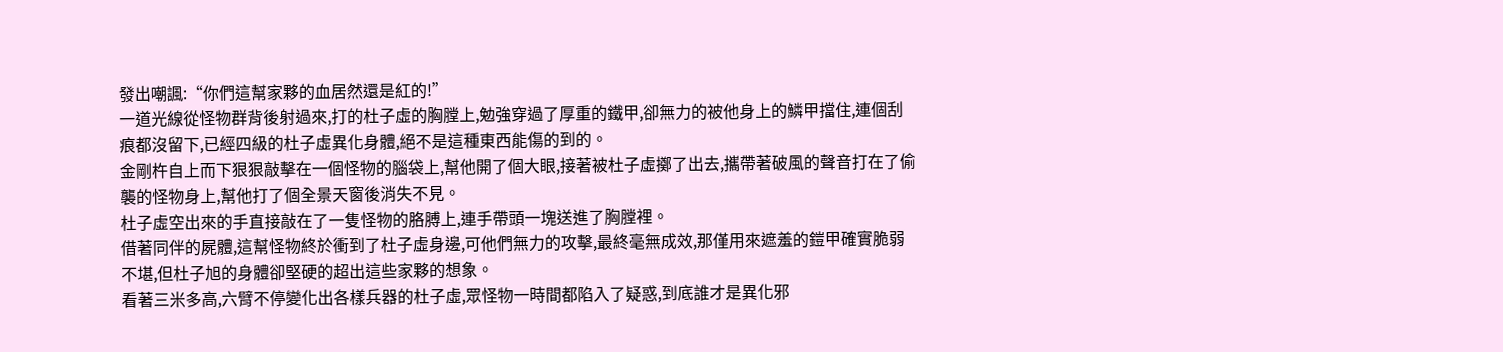發出嘲諷:“你們這幫家夥的血居然還是紅的!”
一道光線從怪物群背後射過來,打的杜子虛的胸膛上,勉強穿過了厚重的鐵甲,卻無力的被他身上的鱗甲擋住,連個刮痕都沒留下,已經四級的杜子虛異化身體,絕不是這種東西能傷的到的。
金剛杵自上而下狠狠敲擊在一個怪物的腦袋上,幫他開了個大眼,接著被杜子虛擲了出去,攜帶著破風的聲音打在了偷襲的怪物身上,幫他打了個全景天窗後消失不見。
杜子虛空出來的手直接敲在了一隻怪物的胳膊上,連手帶頭一塊送進了胸膛裡。
借著同伴的屍體,這幫怪物終於衝到了杜子虛身邊,可他們無力的攻擊,最終毫無成效,那僅用來遮羞的鎧甲確實脆弱不堪,但杜子旭的身體卻堅硬的超出這些家夥的想象。
看著三米多高,六臂不停變化出各樣兵器的杜子虛,眾怪物一時間都陷入了疑惑,到底誰才是異化邪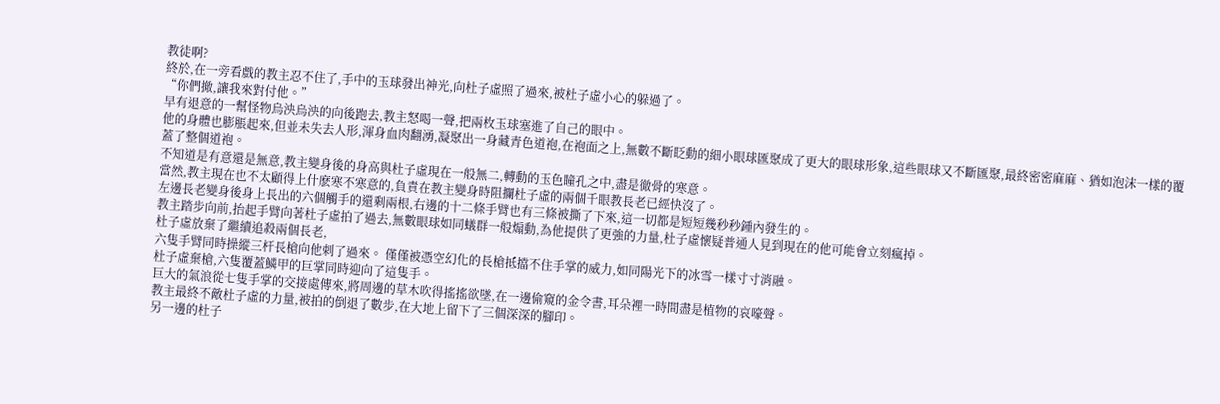教徒啊?
終於,在一旁看戲的教主忍不住了,手中的玉球發出神光,向杜子虛照了過來,被杜子虛小心的躲過了。
“你們撤,讓我來對付他。”
早有退意的一幫怪物烏泱烏泱的向後跑去,教主怒喝一聲,把兩枚玉球塞進了自己的眼中。
他的身體也膨脹起來,但並未失去人形,渾身血肉翻湧,凝聚出一身藏青色道袍,在袍面之上,無數不斷眨動的細小眼球匯聚成了更大的眼球形象,這些眼球又不斷匯聚,最終密密麻麻、猶如泡沫一樣的覆蓋了整個道袍。
不知道是有意還是無意,教主變身後的身高與杜子虛現在一般無二,轉動的玉色瞳孔之中,盡是徹骨的寒意。
當然,教主現在也不太顧得上什麽寒不寒意的,負責在教主變身時阻攔杜子虛的兩個千眼教長老已經快沒了。
左邊長老變身後身上長出的六個觸手的還剩兩根,右邊的十二條手臂也有三條被撕了下來,這一切都是短短幾秒秒鍾內發生的。
教主踏步向前,抬起手臂向著杜子虛拍了過去,無數眼球如同蟻群一般煽動,為他提供了更強的力量,杜子虛懷疑普通人見到現在的他可能會立刻瘋掉。
杜子虛放棄了繼續追殺兩個長老,
六隻手臂同時操縱三杆長槍向他刺了過來。 僅僅被憑空幻化的長槍抵擋不住手掌的威力,如同陽光下的冰雪一樣寸寸消融。
杜子虛棄槍,六隻覆蓋鱗甲的巨掌同時迎向了這隻手。
巨大的氣浪從七隻手掌的交接處傳來,將周邊的草木吹得搖搖欲墜,在一邊偷窺的金令書,耳朵裡一時間盡是植物的哀嚎聲。
教主最終不敵杜子虛的力量,被拍的倒退了數步,在大地上留下了三個深深的腳印。
另一邊的杜子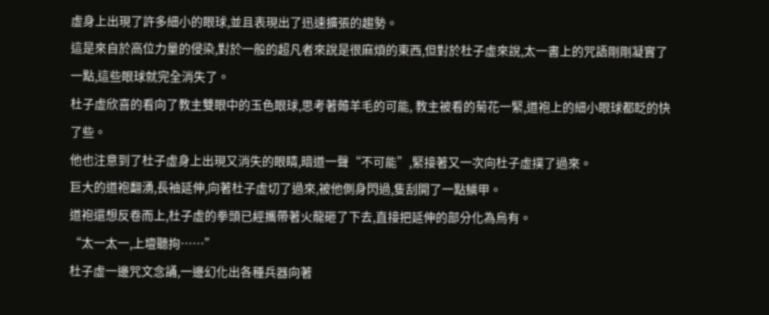虛身上出現了許多細小的眼球,並且表現出了迅速擴張的趨勢。
這是來自於高位力量的侵染,對於一般的超凡者來說是很麻煩的東西,但對於杜子虛來說,太一書上的咒語剛剛凝實了一點,這些眼球就完全消失了。
杜子虛欣喜的看向了教主雙眼中的玉色眼球,思考著薅羊毛的可能, 教主被看的菊花一緊,道袍上的細小眼球都眨的快了些。
他也注意到了杜子虛身上出現又消失的眼睛,暗道一聲“不可能”,緊接著又一次向杜子虛撲了過來。
巨大的道袍翻湧,長袖延伸,向著杜子虛切了過來,被他側身閃過,隻刮開了一點鱗甲。
道袍還想反卷而上,杜子虛的拳頭已經攜帶著火龍砸了下去,直接把延伸的部分化為烏有。
“太一太一,上壇聽拘……”
杜子虛一邊咒文念誦,一邊幻化出各種兵器向著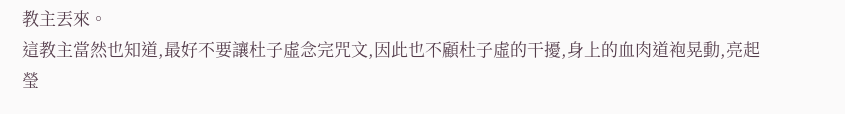教主丟來。
這教主當然也知道,最好不要讓杜子虛念完咒文,因此也不顧杜子虛的干擾,身上的血肉道袍晃動,亮起瑩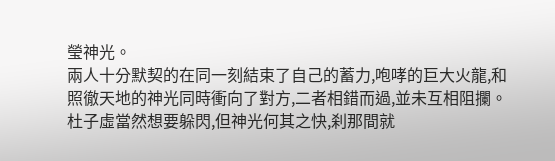瑩神光。
兩人十分默契的在同一刻結束了自己的蓄力,咆哮的巨大火龍,和照徹天地的神光同時衝向了對方,二者相錯而過,並未互相阻攔。
杜子虛當然想要躲閃,但神光何其之快,刹那間就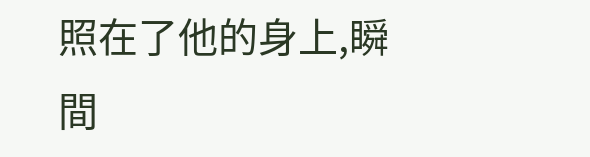照在了他的身上,瞬間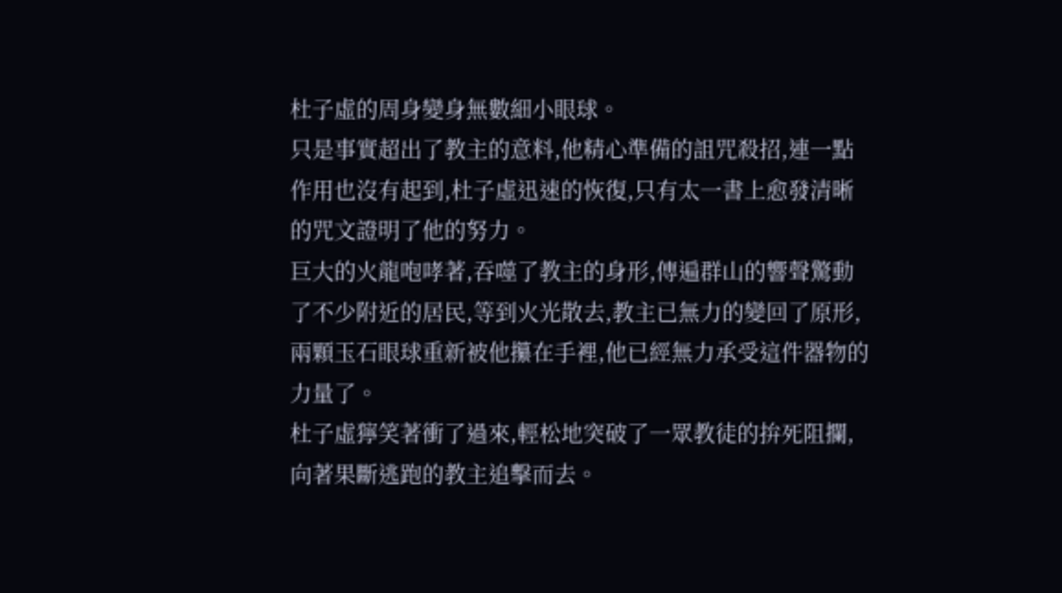杜子虛的周身變身無數細小眼球。
只是事實超出了教主的意料,他精心準備的詛咒殺招,連一點作用也沒有起到,杜子虛迅速的恢復,只有太一書上愈發清晰的咒文證明了他的努力。
巨大的火龍咆哮著,吞噬了教主的身形,傳遍群山的響聲驚動了不少附近的居民,等到火光散去,教主已無力的變回了原形,兩顆玉石眼球重新被他攥在手裡,他已經無力承受這件器物的力量了。
杜子虛獰笑著衝了過來,輕松地突破了一眾教徒的拚死阻攔,向著果斷逃跑的教主追擊而去。